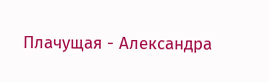Плачущая - Александра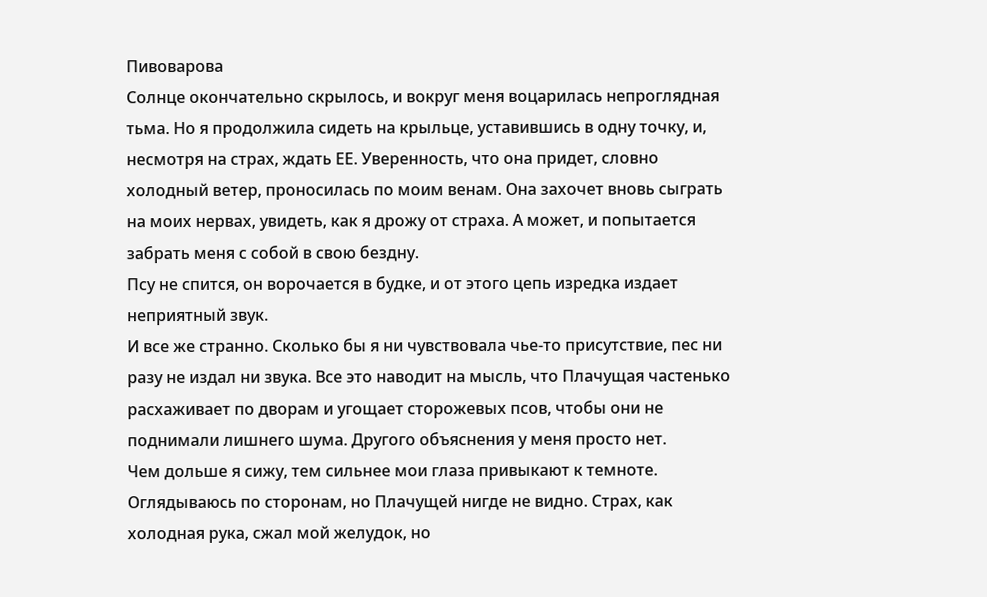Пивоварова
Солнце окончательно скрылось, и вокруг меня воцарилась непроглядная тьма. Но я продолжила сидеть на крыльце, уставившись в одну точку, и, несмотря на страх, ждать ЕЕ. Уверенность, что она придет, словно холодный ветер, проносилась по моим венам. Она захочет вновь сыграть на моих нервах, увидеть, как я дрожу от страха. А может, и попытается забрать меня с собой в свою бездну.
Псу не спится, он ворочается в будке, и от этого цепь изредка издает неприятный звук.
И все же странно. Сколько бы я ни чувствовала чье-то присутствие, пес ни разу не издал ни звука. Все это наводит на мысль, что Плачущая частенько расхаживает по дворам и угощает сторожевых псов, чтобы они не поднимали лишнего шума. Другого объяснения у меня просто нет.
Чем дольше я сижу, тем сильнее мои глаза привыкают к темноте. Оглядываюсь по сторонам, но Плачущей нигде не видно. Страх, как холодная рука, сжал мой желудок, но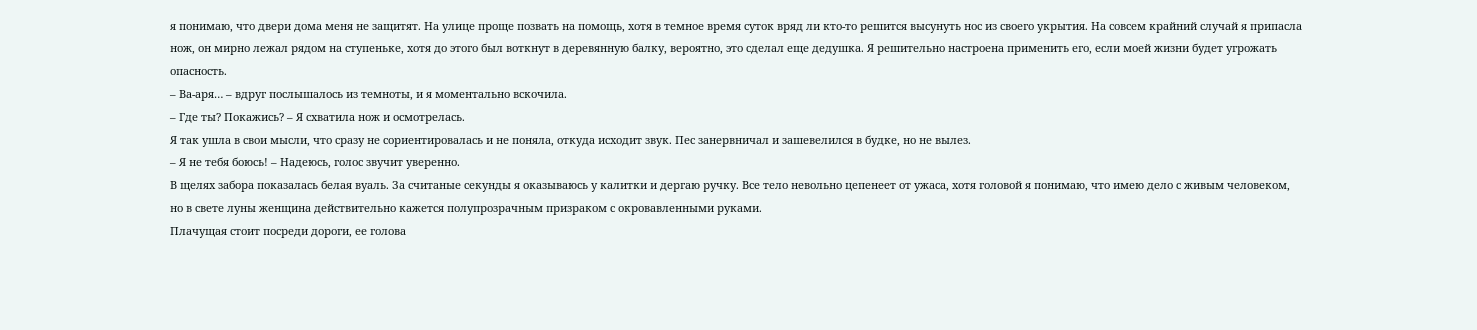я понимаю, что двери дома меня не защитят. На улице проще позвать на помощь, хотя в темное время суток вряд ли кто-то решится высунуть нос из своего укрытия. На совсем крайний случай я припасла нож, он мирно лежал рядом на ступеньке, хотя до этого был воткнут в деревянную балку, вероятно, это сделал еще дедушка. Я решительно настроена применить его, если моей жизни будет угрожать опасность.
– Ва-аря… – вдруг послышалось из темноты, и я моментально вскочила.
– Где ты? Покажись? – Я схватила нож и осмотрелась.
Я так ушла в свои мысли, что сразу не сориентировалась и не поняла, откуда исходит звук. Пес занервничал и зашевелился в будке, но не вылез.
– Я не тебя боюсь! – Надеюсь, голос звучит уверенно.
В щелях забора показалась белая вуаль. За считаные секунды я оказываюсь у калитки и дергаю ручку. Все тело невольно цепенеет от ужаса, хотя головой я понимаю, что имею дело с живым человеком, но в свете луны женщина действительно кажется полупрозрачным призраком с окровавленными руками.
Плачущая стоит посреди дороги, ее голова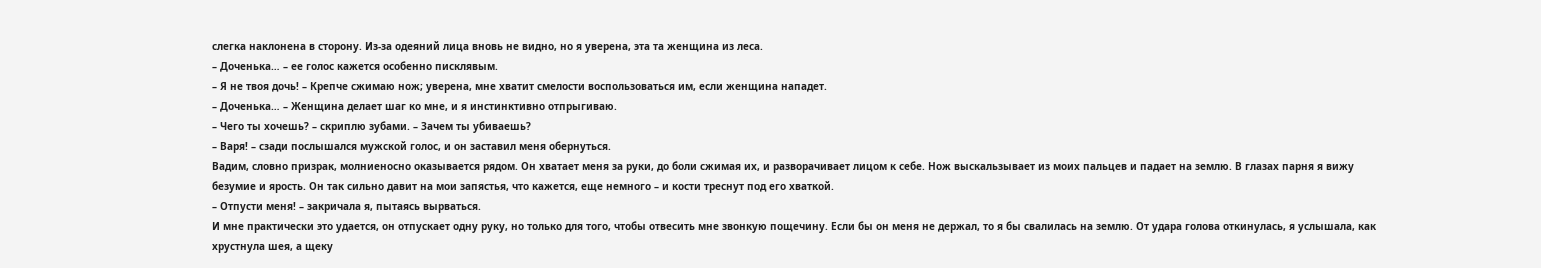слегка наклонена в сторону. Из-за одеяний лица вновь не видно, но я уверена, эта та женщина из леса.
– Доченька… – ее голос кажется особенно писклявым.
– Я не твоя дочь! – Крепче сжимаю нож; уверена, мне хватит смелости воспользоваться им, если женщина нападет.
– Доченька… – Женщина делает шаг ко мне, и я инстинктивно отпрыгиваю.
– Чего ты хочешь? – скриплю зубами. – Зачем ты убиваешь?
– Варя! – сзади послышался мужской голос, и он заставил меня обернуться.
Вадим, словно призрак, молниеносно оказывается рядом. Он хватает меня за руки, до боли сжимая их, и разворачивает лицом к себе. Нож выскальзывает из моих пальцев и падает на землю. В глазах парня я вижу безумие и ярость. Он так сильно давит на мои запястья, что кажется, еще немного – и кости треснут под его хваткой.
– Отпусти меня! – закричала я, пытаясь вырваться.
И мне практически это удается, он отпускает одну руку, но только для того, чтобы отвесить мне звонкую пощечину. Если бы он меня не держал, то я бы свалилась на землю. От удара голова откинулась, я услышала, как хрустнула шея, а щеку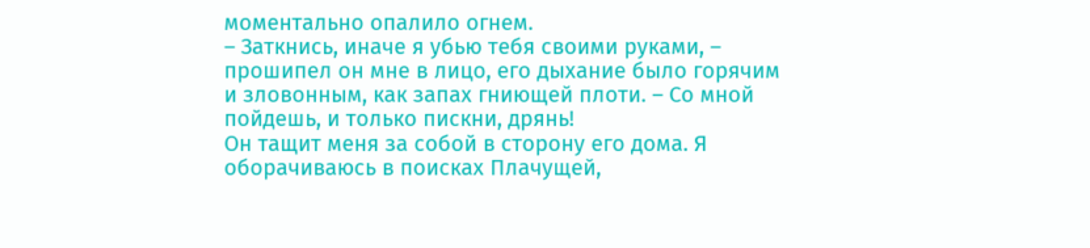моментально опалило огнем.
– Заткнись, иначе я убью тебя своими руками, – прошипел он мне в лицо, его дыхание было горячим и зловонным, как запах гниющей плоти. – Со мной пойдешь, и только пискни, дрянь!
Он тащит меня за собой в сторону его дома. Я оборачиваюсь в поисках Плачущей,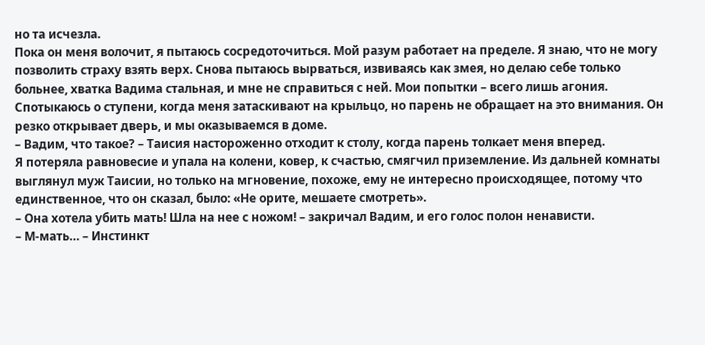но та исчезла.
Пока он меня волочит, я пытаюсь сосредоточиться. Мой разум работает на пределе. Я знаю, что не могу позволить страху взять верх. Снова пытаюсь вырваться, извиваясь как змея, но делаю себе только больнее, хватка Вадима стальная, и мне не справиться с ней. Мои попытки – всего лишь агония. Спотыкаюсь о ступени, когда меня затаскивают на крыльцо, но парень не обращает на это внимания. Он резко открывает дверь, и мы оказываемся в доме.
– Вадим, что такое? – Таисия настороженно отходит к столу, когда парень толкает меня вперед.
Я потеряла равновесие и упала на колени, ковер, к счастью, смягчил приземление. Из дальней комнаты выглянул муж Таисии, но только на мгновение, похоже, ему не интересно происходящее, потому что единственное, что он сказал, было: «Не орите, мешаете смотреть».
– Она хотела убить мать! Шла на нее с ножом! – закричал Вадим, и его голос полон ненависти.
– М-мать… – Инстинкт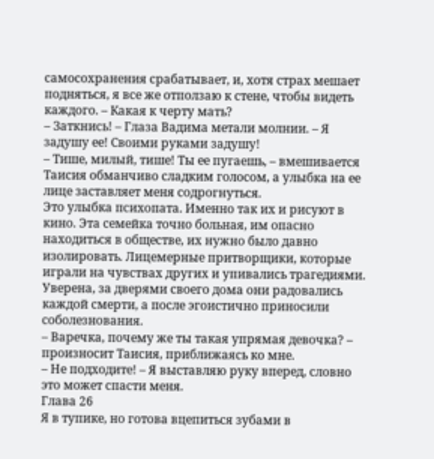самосохранения срабатывает, и, хотя страх мешает подняться, я все же отползаю к стене, чтобы видеть каждого. – Какая к черту мать?
– Заткнись! – Глаза Вадима метали молнии. – Я задушу ее! Своими руками задушу!
– Тише, милый, тише! Ты ее пугаешь, – вмешивается Таисия обманчиво сладким голосом, а улыбка на ее лице заставляет меня содрогнуться.
Это улыбка психопата. Именно так их и рисуют в кино. Эта семейка точно больная, им опасно находиться в обществе, их нужно было давно изолировать. Лицемерные притворщики, которые играли на чувствах других и упивались трагедиями. Уверена, за дверями своего дома они радовались каждой смерти, а после эгоистично приносили соболезнования.
– Варечка, почему же ты такая упрямая девочка? – произносит Таисия, приближаясь ко мне.
– Не подходите! – Я выставляю руку вперед, словно это может спасти меня.
Глава 26
Я в тупике, но готова вцепиться зубами в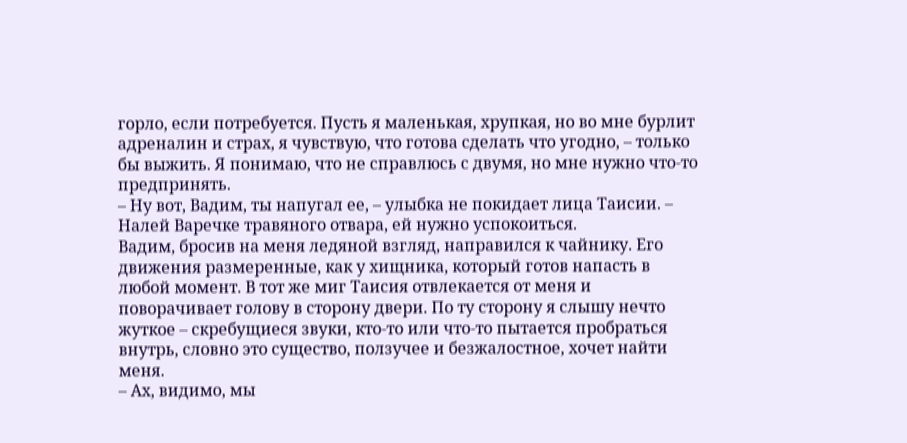горло, если потребуется. Пусть я маленькая, хрупкая, но во мне бурлит адреналин и страх, я чувствую, что готова сделать что угодно, – только бы выжить. Я понимаю, что не справлюсь с двумя, но мне нужно что-то предпринять.
– Ну вот, Вадим, ты напугал ее, – улыбка не покидает лица Таисии. – Налей Варечке травяного отвара, ей нужно успокоиться.
Вадим, бросив на меня ледяной взгляд, направился к чайнику. Его движения размеренные, как у хищника, который готов напасть в любой момент. В тот же миг Таисия отвлекается от меня и поворачивает голову в сторону двери. По ту сторону я слышу нечто жуткое – скребущиеся звуки, кто-то или что-то пытается пробраться внутрь, словно это существо, ползучее и безжалостное, хочет найти меня.
– Ах, видимо, мы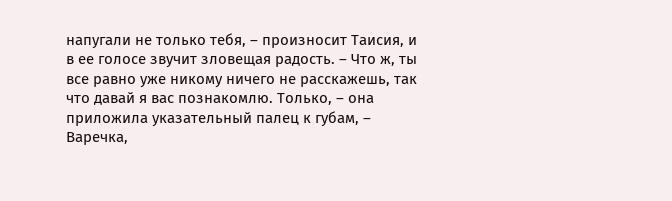напугали не только тебя, – произносит Таисия, и в ее голосе звучит зловещая радость. – Что ж, ты все равно уже никому ничего не расскажешь, так что давай я вас познакомлю. Только, – она приложила указательный палец к губам, – Варечка,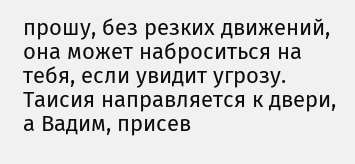прошу, без резких движений, она может наброситься на тебя, если увидит угрозу.
Таисия направляется к двери, а Вадим, присев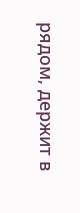рядом, держит в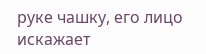руке чашку, его лицо искажает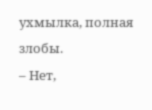ухмылка, полная злобы.
– Нет,